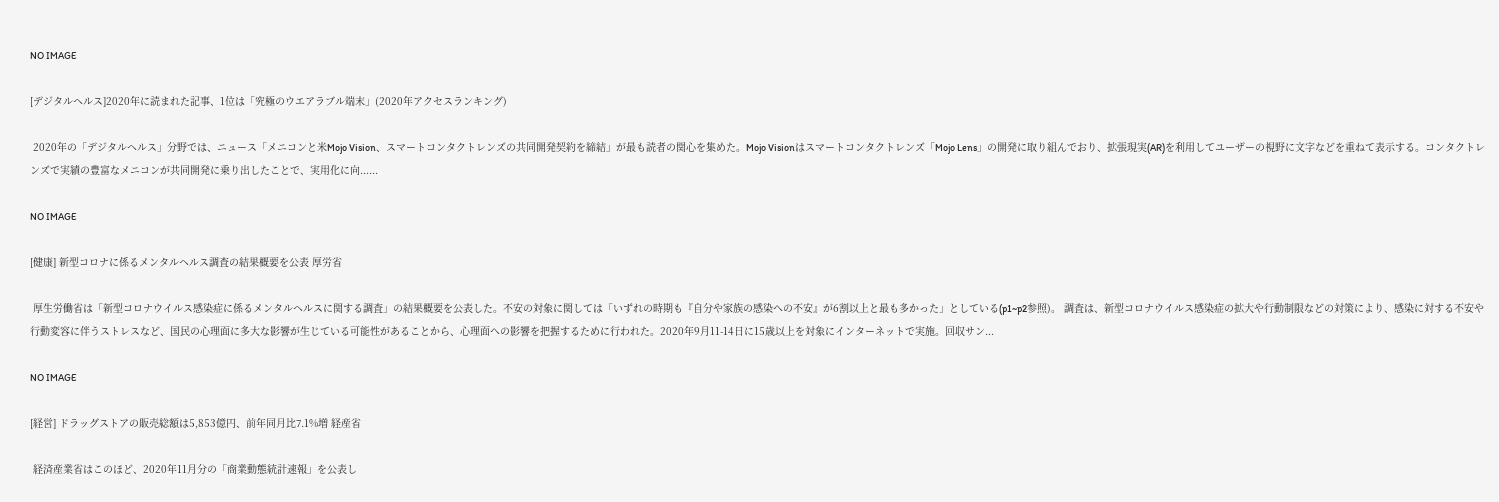NO IMAGE

[デジタルヘルス]2020年に読まれた記事、1位は「究極のウエアラブル端末」(2020年アクセスランキング)

 2020年の「デジタルヘルス」分野では、ニュース「メニコンと米Mojo Vision、スマートコンタクトレンズの共同開発契約を締結」が最も読者の関心を集めた。Mojo Visionはスマートコンタクトレンズ「Mojo Lens」の開発に取り組んでおり、拡張現実(AR)を利用してユーザーの視野に文字などを重ねて表示する。コンタクトレンズで実績の豊富なメニコンが共同開発に乗り出したことで、実用化に向......

NO IMAGE

[健康] 新型コロナに係るメンタルヘルス調査の結果概要を公表 厚労省

 厚生労働省は「新型コロナウイルス感染症に係るメンタルヘルスに関する調査」の結果概要を公表した。不安の対象に関しては「いずれの時期も『自分や家族の感染への不安』が6割以上と最も多かった」としている(p1~p2参照)。 調査は、新型コロナウイルス感染症の拡大や行動制限などの対策により、感染に対する不安や行動変容に伴うストレスなど、国民の心理面に多大な影響が生じている可能性があることから、心理面への影響を把握するために行われた。2020年9月11-14日に15歳以上を対象にインターネットで実施。回収サン...

NO IMAGE

[経営] ドラッグストアの販売総額は5,853億円、前年同月比7.1%増 経産省

 経済産業省はこのほど、2020年11月分の「商業動態統計速報」を公表し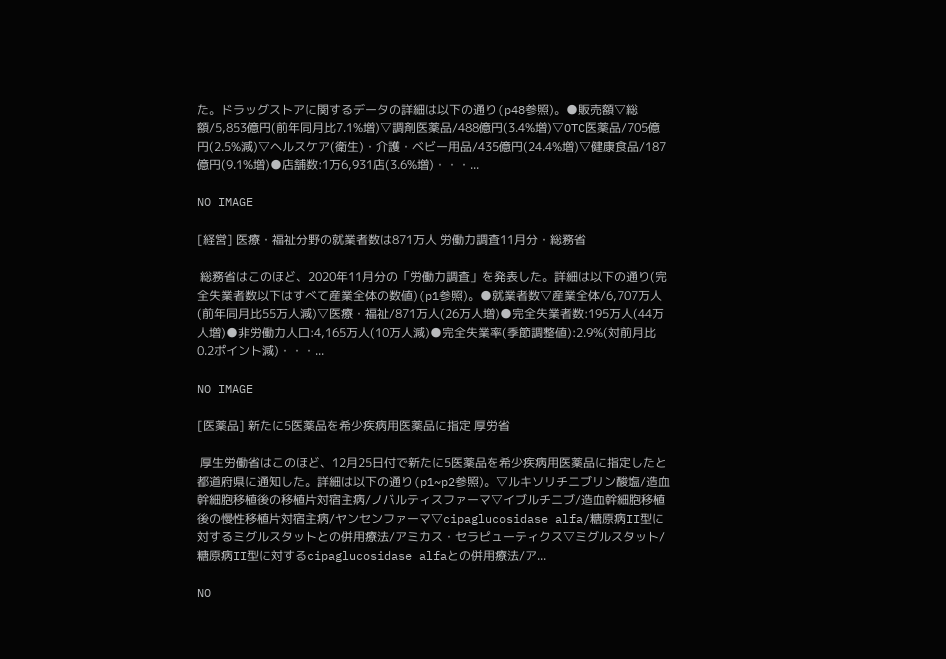た。ドラッグストアに関するデータの詳細は以下の通り(p48参照)。●販売額▽総額/5,853億円(前年同月比7.1%増)▽調剤医薬品/488億円(3.4%増)▽OTC医薬品/705億円(2.5%減)▽ヘルスケア(衛生)・介護・ベビー用品/435億円(24.4%増)▽健康食品/187億円(9.1%増)●店舗数:1万6,931店(3.6%増)・・・...

NO IMAGE

[経営] 医療・福祉分野の就業者数は871万人 労働力調査11月分・総務省

 総務省はこのほど、2020年11月分の「労働力調査」を発表した。詳細は以下の通り(完全失業者数以下はすべて産業全体の数値)(p1参照)。●就業者数▽産業全体/6,707万人(前年同月比55万人減)▽医療・福祉/871万人(26万人増)●完全失業者数:195万人(44万人増)●非労働力人口:4,165万人(10万人減)●完全失業率(季節調整値):2.9%(対前月比0.2ポイント減)・・・...

NO IMAGE

[医薬品] 新たに5医薬品を希少疾病用医薬品に指定 厚労省

 厚生労働省はこのほど、12月25日付で新たに5医薬品を希少疾病用医薬品に指定したと都道府県に通知した。詳細は以下の通り(p1~p2参照)。▽ルキソリチニブリン酸塩/造血幹細胞移植後の移植片対宿主病/ノバルティスファーマ▽イブルチニブ/造血幹細胞移植後の慢性移植片対宿主病/ヤンセンファーマ▽cipaglucosidase alfa/糖原病II型に対するミグルスタットとの併用療法/アミカス・セラピューティクス▽ミグルスタット/糖原病II型に対するcipaglucosidase alfaとの併用療法/ア...

NO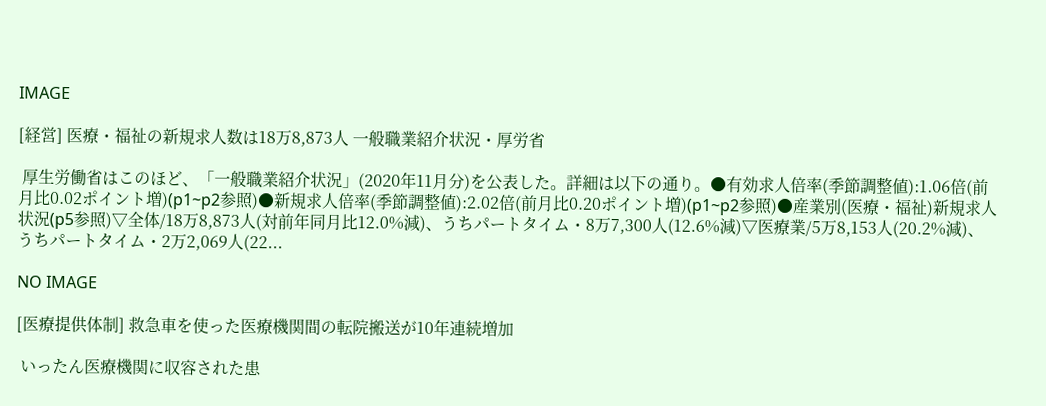IMAGE

[経営] 医療・福祉の新規求人数は18万8,873人 一般職業紹介状況・厚労省

 厚生労働省はこのほど、「一般職業紹介状況」(2020年11月分)を公表した。詳細は以下の通り。●有効求人倍率(季節調整値):1.06倍(前月比0.02ポイント増)(p1~p2参照)●新規求人倍率(季節調整値):2.02倍(前月比0.20ポイント増)(p1~p2参照)●産業別(医療・福祉)新規求人状況(p5参照)▽全体/18万8,873人(対前年同月比12.0%減)、うちパートタイム・8万7,300人(12.6%減)▽医療業/5万8,153人(20.2%減)、うちパートタイム・2万2,069人(22...

NO IMAGE

[医療提供体制] 救急車を使った医療機関間の転院搬送が10年連続増加

 いったん医療機関に収容された患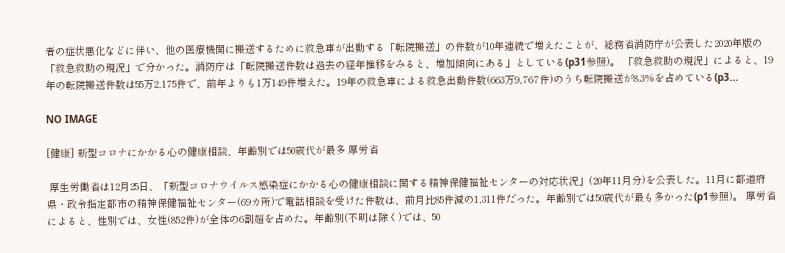者の症状悪化などに伴い、他の医療機関に搬送するために救急車が出動する「転院搬送」の件数が10年連続で増えたことが、総務省消防庁が公表した2020年版の「救急救助の現況」で分かった。消防庁は「転院搬送件数は過去の経年推移をみると、増加傾向にある」としている(p31参照)。 「救急救助の現況」によると、19年の転院搬送件数は55万2,175件で、前年よりも1万149件増えた。19年の救急車による救急出動件数(663万9,767件)のうち転院搬送が8.3%を占めている(p3...

NO IMAGE

[健康] 新型コロナにかかる心の健康相談、年齢別では50歳代が最多 厚労省

 厚生労働省は12月25日、「新型コロナウイルス感染症にかかる心の健康相談に関する精神保健福祉センターの対応状況」(20年11月分)を公表した。11月に都道府県・政令指定都市の精神保健福祉センター(69カ所)で電話相談を受けた件数は、前月比85件減の1,311件だった。年齢別では50歳代が最も多かった(p1参照)。 厚労省によると、性別では、女性(852件)が全体の6割超を占めた。年齢別(不明は除く)では、50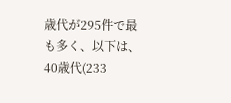歳代が295件で最も多く、以下は、40歳代(233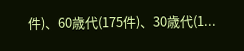件)、60歳代(175件)、30歳代(1...